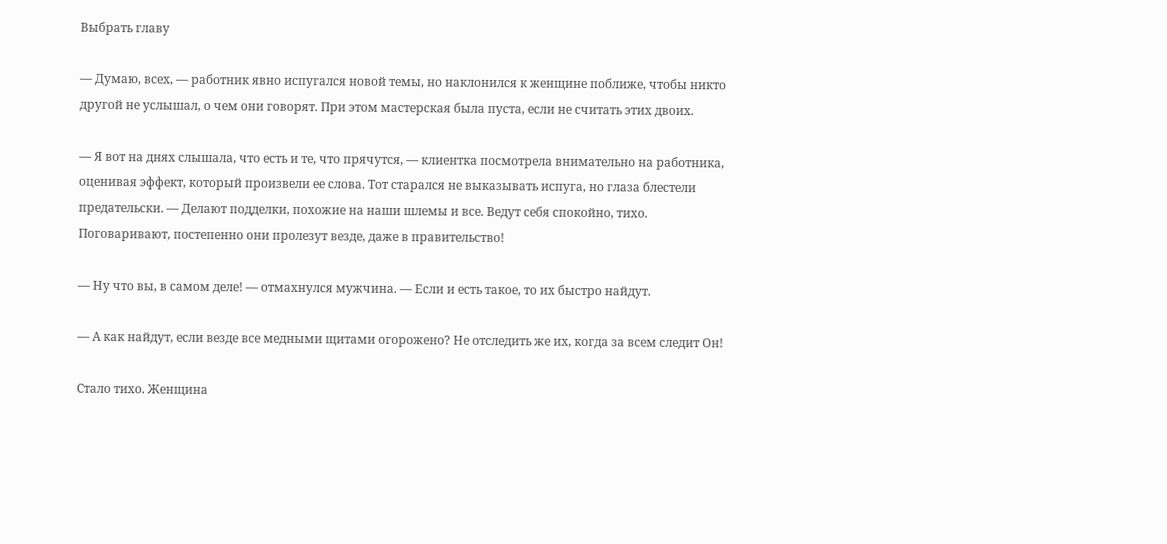Выбрать главу

— Думаю, всех, — работник явно испугался новой темы, но наклонился к женщине поближе, чтобы никто другой не услышал, о чем они говорят. При этом мастерская была пуста, если не считать этих двоих.

— Я вот на днях слышала, что есть и те, что прячутся, — клиентка посмотрела внимательно на работника, оценивая эффект, который произвели ее слова. Тот старался не выказывать испуга, но глаза блестели предательски. — Делают подделки, похожие на наши шлемы и все. Ведут себя спокойно, тихо. Поговаривают, постепенно они пролезут везде, даже в правительство!

— Ну что вы, в самом деле! — отмахнулся мужчина. — Если и есть такое, то их быстро найдут.

— А как найдут, если везде все медными щитами огорожено? Не отследить же их, когда за всем следит Он!

Стало тихо. Женщина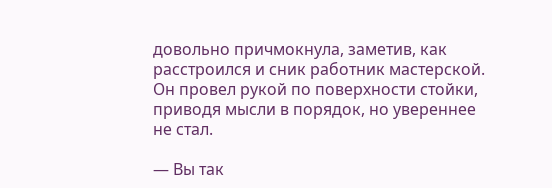довольно причмокнула, заметив, как расстроился и сник работник мастерской. Он провел рукой по поверхности стойки, приводя мысли в порядок, но увереннее не стал.

— Вы так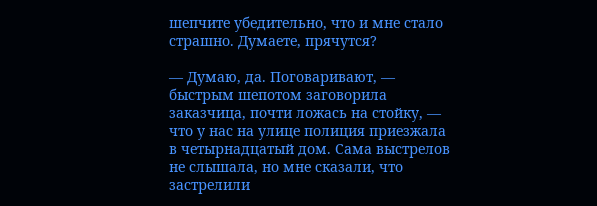шепчите убедительно, что и мне стало страшно. Думаете, прячутся?

— Думаю, да. Поговаривают, — быстрым шепотом заговорила заказчица, почти ложась на стойку, — что у нас на улице полиция приезжала в четырнадцатый дом. Сама выстрелов не слышала, но мне сказали, что застрелили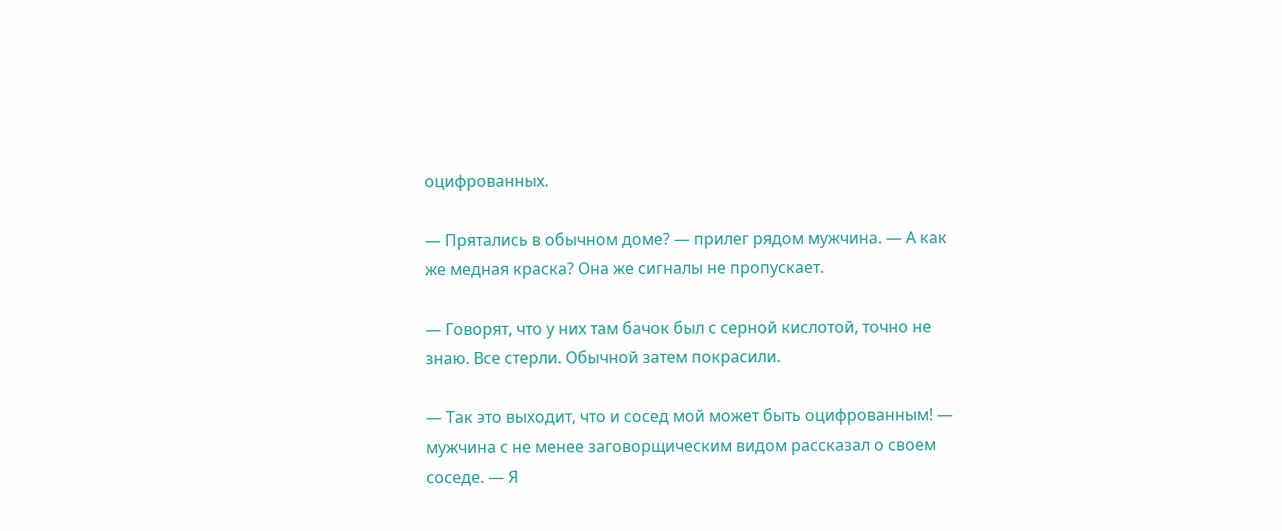оцифрованных.

— Прятались в обычном доме? — прилег рядом мужчина. — А как же медная краска? Она же сигналы не пропускает.

— Говорят, что у них там бачок был с серной кислотой, точно не знаю. Все стерли. Обычной затем покрасили.

— Так это выходит, что и сосед мой может быть оцифрованным! — мужчина с не менее заговорщическим видом рассказал о своем соседе. — Я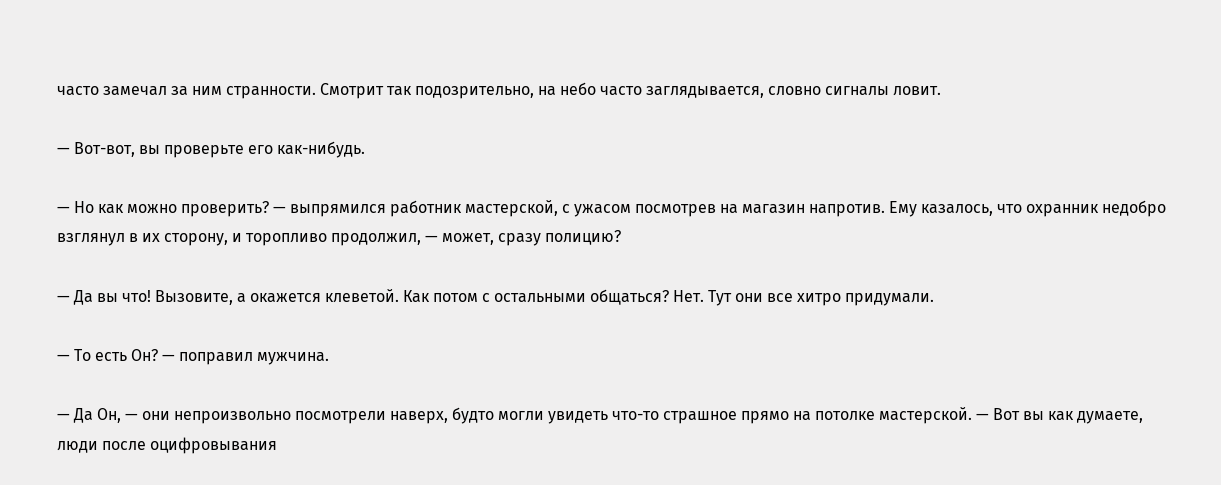часто замечал за ним странности. Смотрит так подозрительно, на небо часто заглядывается, словно сигналы ловит.

— Вот-вот, вы проверьте его как-нибудь.

— Но как можно проверить? — выпрямился работник мастерской, с ужасом посмотрев на магазин напротив. Ему казалось, что охранник недобро взглянул в их сторону, и торопливо продолжил, — может, сразу полицию?

— Да вы что! Вызовите, а окажется клеветой. Как потом с остальными общаться? Нет. Тут они все хитро придумали.

— То есть Он? — поправил мужчина.

— Да Он, — они непроизвольно посмотрели наверх, будто могли увидеть что-то страшное прямо на потолке мастерской. — Вот вы как думаете, люди после оцифровывания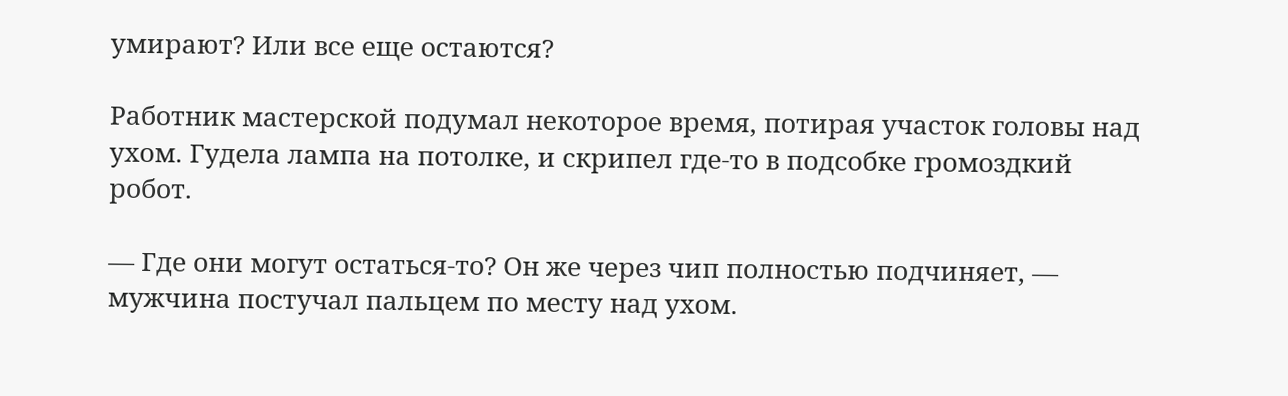умирают? Или все еще остаются?

Работник мастерской подумал некоторое время, потирая участок головы над ухом. Гудела лампа на потолке, и скрипел где-то в подсобке громоздкий робот.

— Где они могут остаться-то? Он же через чип полностью подчиняет, — мужчина постучал пальцем по месту над ухом.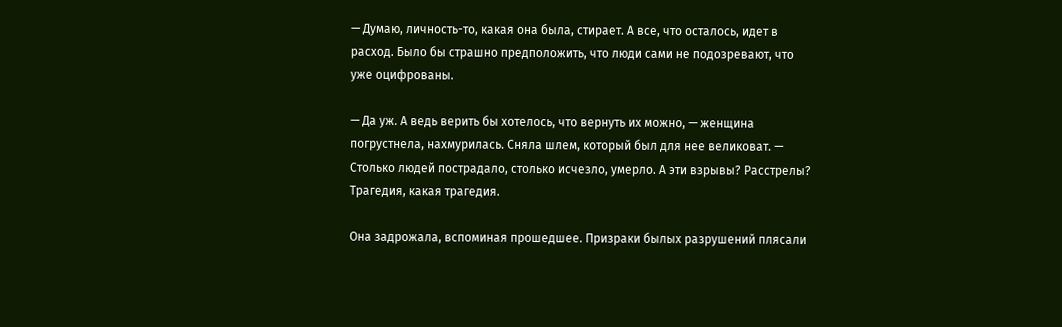— Думаю, личность-то, какая она была, стирает. А все, что осталось, идет в расход. Было бы страшно предположить, что люди сами не подозревают, что уже оцифрованы.

— Да уж. А ведь верить бы хотелось, что вернуть их можно, — женщина погрустнела, нахмурилась. Сняла шлем, который был для нее великоват. — Столько людей пострадало, столько исчезло, умерло. А эти взрывы? Расстрелы? Трагедия, какая трагедия.

Она задрожала, вспоминая прошедшее. Призраки былых разрушений плясали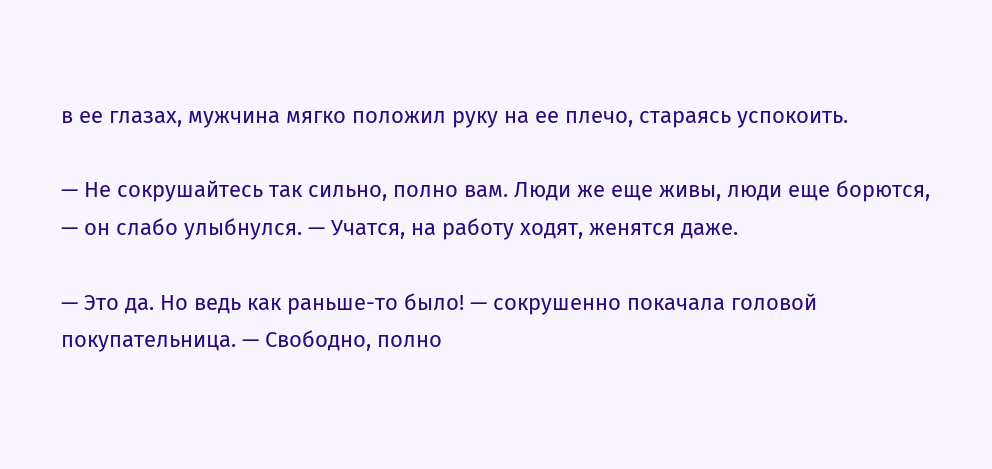в ее глазах, мужчина мягко положил руку на ее плечо, стараясь успокоить.

— Не сокрушайтесь так сильно, полно вам. Люди же еще живы, люди еще борются, — он слабо улыбнулся. — Учатся, на работу ходят, женятся даже.

— Это да. Но ведь как раньше-то было! — сокрушенно покачала головой покупательница. — Свободно, полно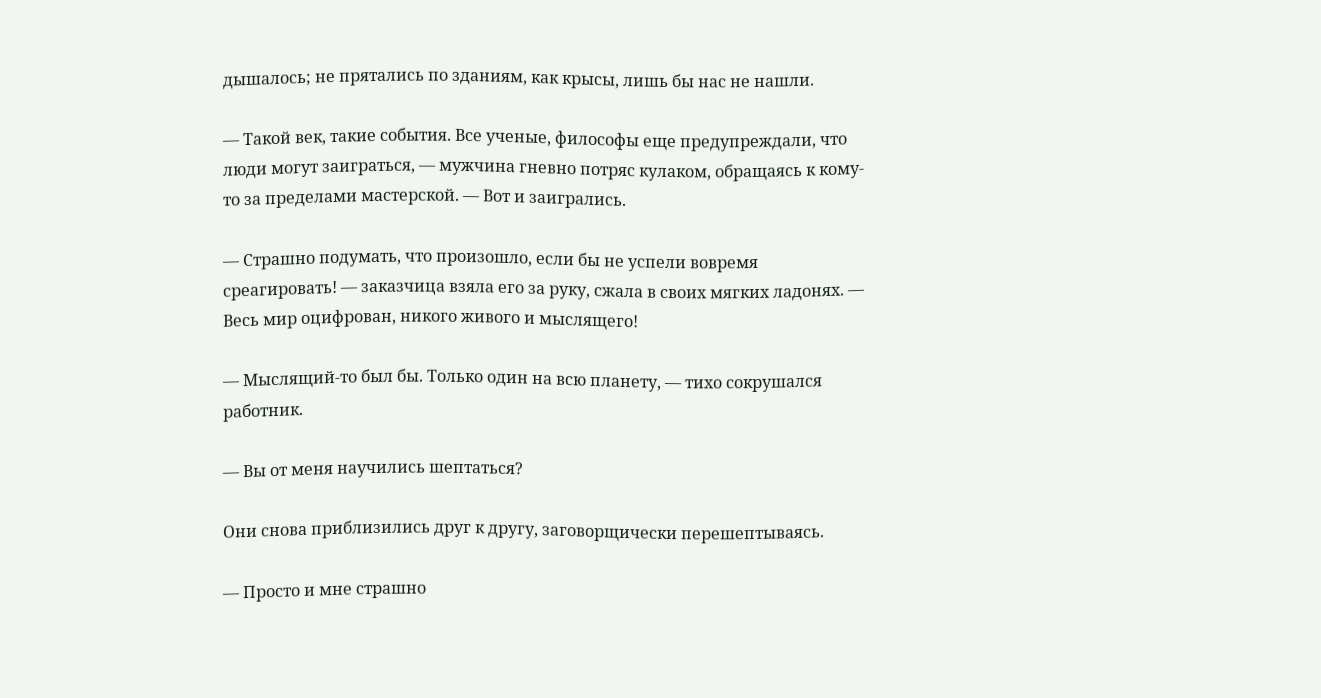дышалось; не прятались по зданиям, как крысы, лишь бы нас не нашли.

— Такой век, такие события. Все ученые, философы еще предупреждали, что люди могут заиграться, — мужчина гневно потряс кулаком, обращаясь к кому-то за пределами мастерской. — Вот и заигрались.

— Страшно подумать, что произошло, если бы не успели вовремя среагировать! — заказчица взяла его за руку, сжала в своих мягких ладонях. — Весь мир оцифрован, никого живого и мыслящего!

— Мыслящий-то был бы. Только один на всю планету, — тихо сокрушался работник.

— Вы от меня научились шептаться?

Они снова приблизились друг к другу, заговорщически перешептываясь.

— Просто и мне страшно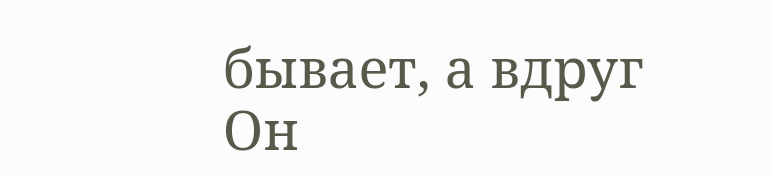бывает, а вдруг Он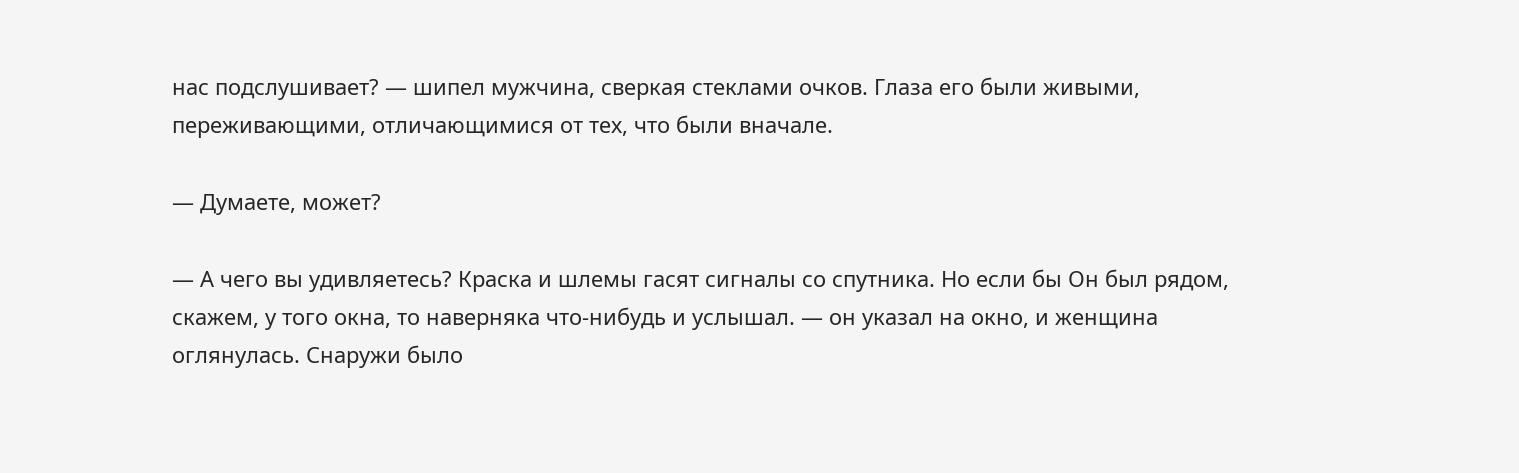нас подслушивает? — шипел мужчина, сверкая стеклами очков. Глаза его были живыми, переживающими, отличающимися от тех, что были вначале.

— Думаете, может?

— А чего вы удивляетесь? Краска и шлемы гасят сигналы со спутника. Но если бы Он был рядом, скажем, у того окна, то наверняка что-нибудь и услышал. — он указал на окно, и женщина оглянулась. Снаружи было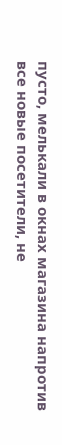пусто, мелькали в окнах магазина напротив все новые посетители, не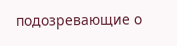подозревающие о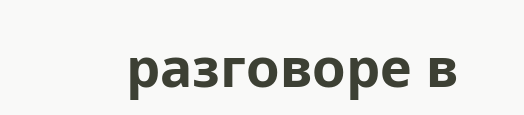разговоре в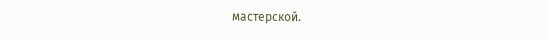мастерской.